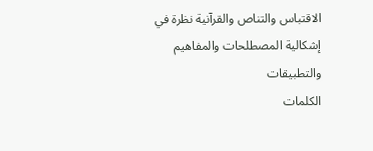الاقتباس والتناص والقرآنية نظرة في إشكالية المصطلحات والمفاهيم والتطبيقات
الكلمات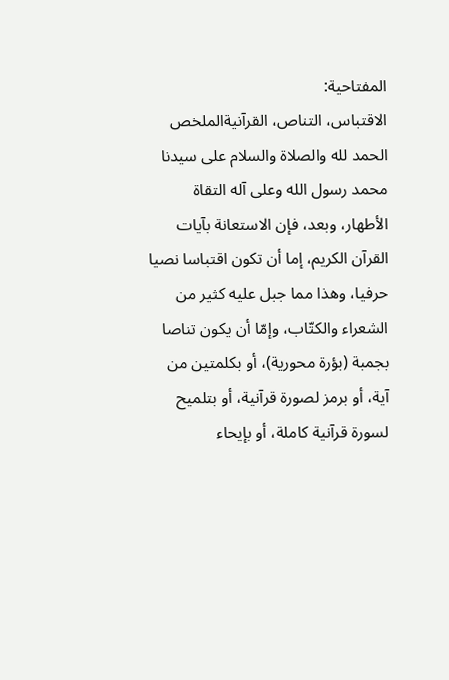المفتاحية:
الاقتباس، التناص، القرآنيةالملخص
الحمد لله والصلاة والسلام على سيدنا محمد رسول الله وعلى آله التقاة الأطهار، وبعد، فإن الاستعانة بآيات القرآن الكريم، إما أن تكون اقتباسا نصيا حرفيا، وهذا مما جبل عليه كثير من الشعراء والكتّاب، وإمّا أن يكون تناصا بجمبة (بؤرة محورية)، أو بكلمتين من آية، أو برمز لصورة قرآنية، أو بتلميح لسورة قرآنية كاملة، أو بإيحاء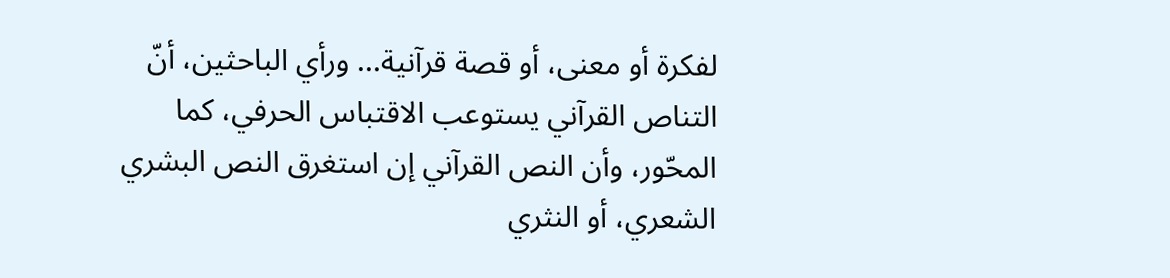لفكرة أو معنى، أو قصة قرآنية... ورأي الباحثين، أنّ التناص القرآني يستوعب الاقتباس الحرفي، كما المحّور، وأن النص القرآني إن استغرق النص البشري الشعري، أو النثري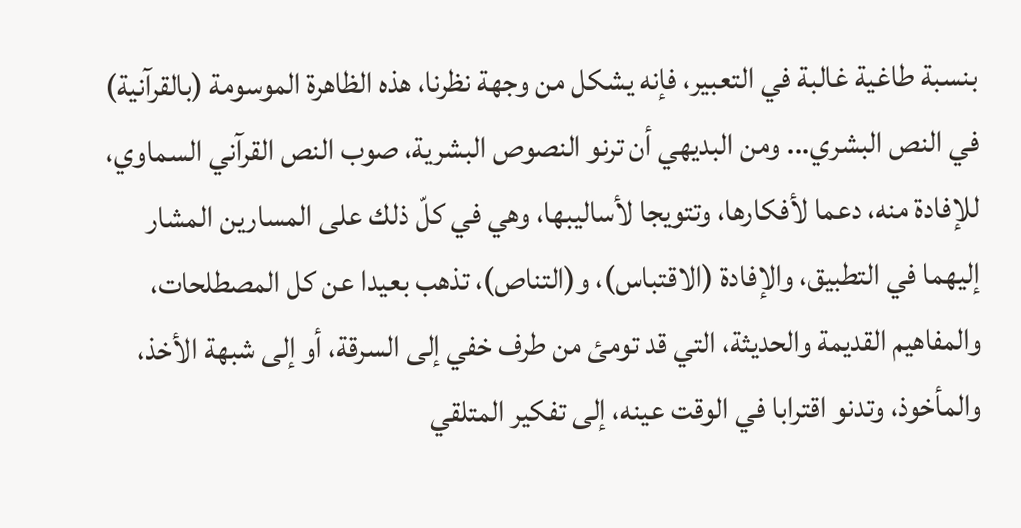بنسبة طاغية غالبة في التعبير، فإنه يشكل من وجهة نظرنا، هذه الظاهرة الموسومة (بالقرآنية) في النص البشري... ومن البديهي أن ترنو النصوص البشرية، صوب النص القرآني السماوي، للإفادة منه، دعما لأفكارها، وتتويجا لأساليبها، وهي في كلّ ذلك على المسارين المشار إليهما في التطبيق، والإفادة (الاقتباس)، و(التناص)، تذهب بعيدا عن كل المصطلحات، والمفاهيم القديمة والحديثة، التي قد تومئ من طرف خفي إلى السرقة، أو إلى شبهة الأخذ، والمأخوذ، وتدنو اقترابا في الوقت عينه، إلى تفكير المتلقي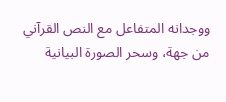ووجدانه المتفاعل مع النص القرآني من جهة، وسحر الصورة البيانية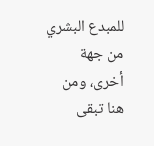للمبدع البشري من جهة أخرى، ومن هنا تبقى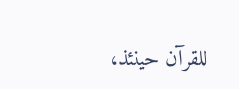للقرآن حينئذ،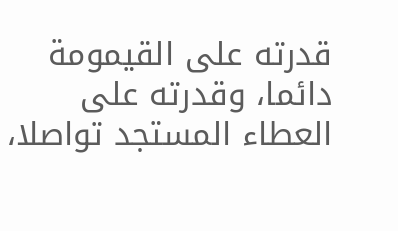قدرته على القيمومة دائما، وقدرته على العطاء المستجد تواصلا،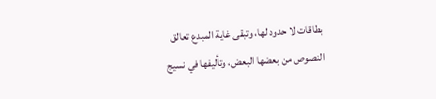بطاقات لا حدود لها، وتبقى غاية المبدع تعالق النصوص من بعضها البعض، وتأليفها في نسيج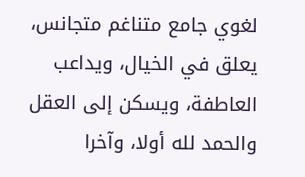لغوي جامع متناغم متجانس، يعلق في الخيال، ويداعب العاطفة، ويسكن إلى العقل والحمد لله أولا، وآخرا